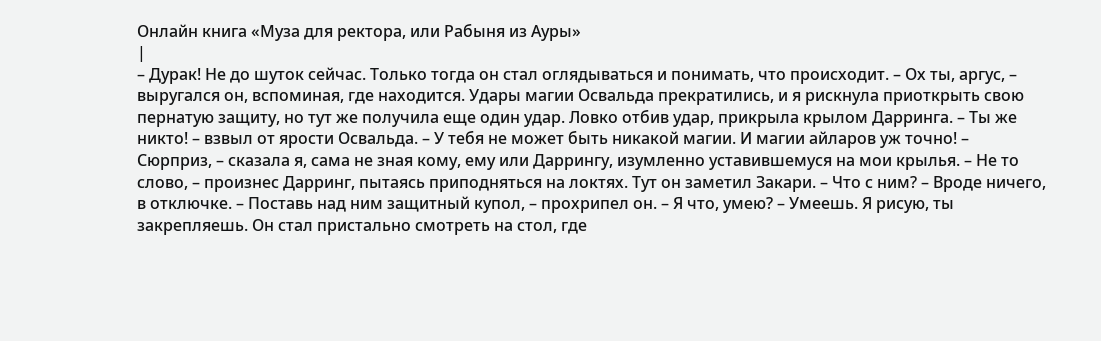Онлайн книга «Муза для ректора, или Рабыня из Ауры»
|
– Дурак! Не до шуток сейчас. Только тогда он стал оглядываться и понимать, что происходит. – Ох ты, аргус, – выругался он, вспоминая, где находится. Удары магии Освальда прекратились, и я рискнула приоткрыть свою пернатую защиту, но тут же получила еще один удар. Ловко отбив удар, прикрыла крылом Дарринга. – Ты же никто! – взвыл от ярости Освальда. – У тебя не может быть никакой магии. И магии айларов уж точно! – Сюрприз, – сказала я, сама не зная кому, ему или Даррингу, изумленно уставившемуся на мои крылья. – Не то слово, – произнес Дарринг, пытаясь приподняться на локтях. Тут он заметил Закари. – Что с ним? – Вроде ничего, в отключке. – Поставь над ним защитный купол, – прохрипел он. – Я что, умею? – Умеешь. Я рисую, ты закрепляешь. Он стал пристально смотреть на стол, где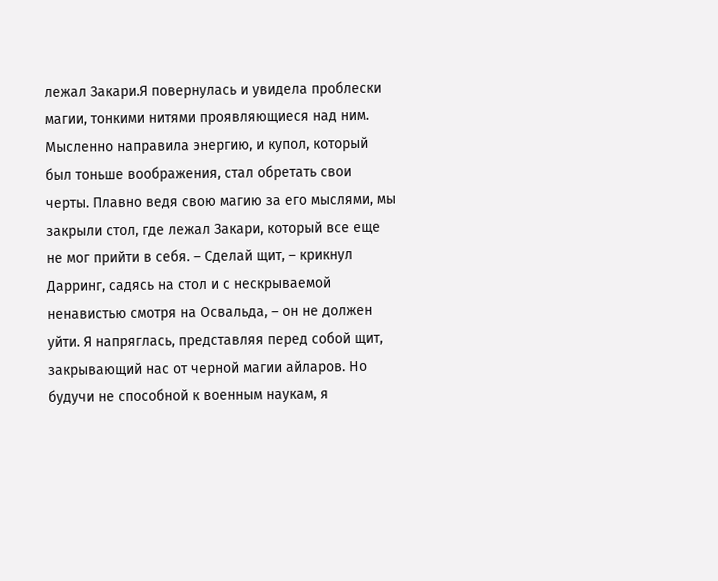лежал Закари.Я повернулась и увидела проблески магии, тонкими нитями проявляющиеся над ним. Мысленно направила энергию, и купол, который был тоньше воображения, стал обретать свои черты. Плавно ведя свою магию за его мыслями, мы закрыли стол, где лежал Закари, который все еще не мог прийти в себя. – Сделай щит, – крикнул Дарринг, садясь на стол и с нескрываемой ненавистью смотря на Освальда, – он не должен уйти. Я напряглась, представляя перед собой щит, закрывающий нас от черной магии айларов. Но будучи не способной к военным наукам, я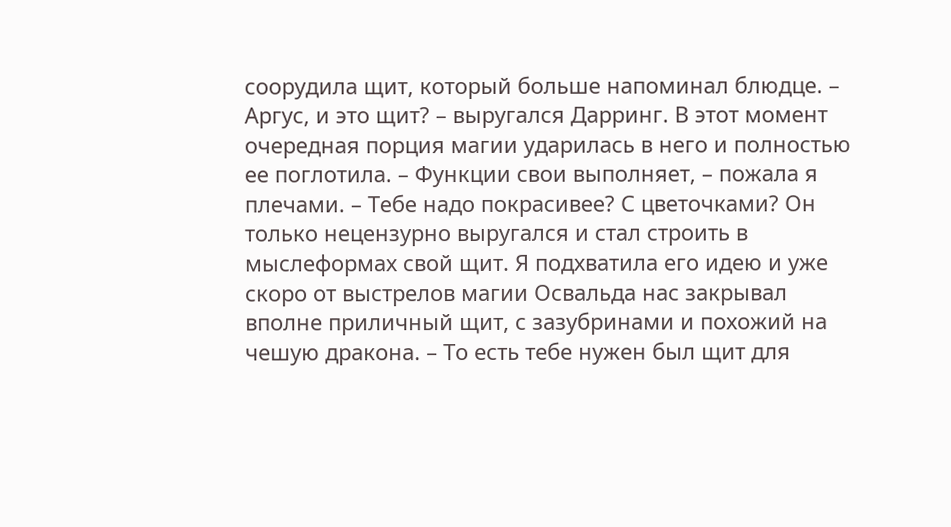соорудила щит, который больше напоминал блюдце. – Аргус, и это щит? – выругался Дарринг. В этот момент очередная порция магии ударилась в него и полностью ее поглотила. – Функции свои выполняет, – пожала я плечами. – Тебе надо покрасивее? С цветочками? Он только нецензурно выругался и стал строить в мыслеформах свой щит. Я подхватила его идею и уже скоро от выстрелов магии Освальда нас закрывал вполне приличный щит, с зазубринами и похожий на чешую дракона. – То есть тебе нужен был щит для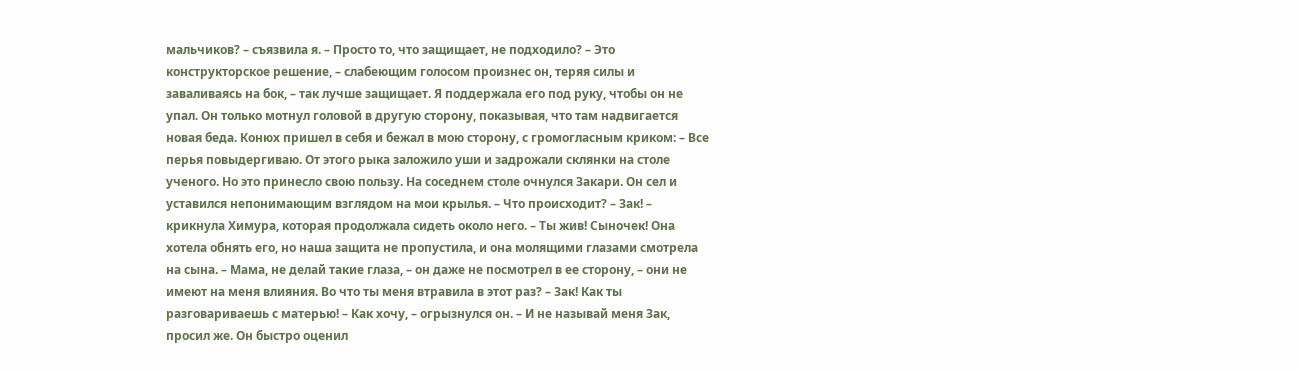мальчиков? – съязвила я. – Просто то, что защищает, не подходило? – Это конструкторское решение, – слабеющим голосом произнес он, теряя силы и заваливаясь на бок, – так лучше защищает. Я поддержала его под руку, чтобы он не упал. Он только мотнул головой в другую сторону, показывая, что там надвигается новая беда. Конюх пришел в себя и бежал в мою сторону, с громогласным криком: – Все перья повыдергиваю. От этого рыка заложило уши и задрожали склянки на столе ученого. Но это принесло свою пользу. На соседнем столе очнулся Закари. Он сел и уставился непонимающим взглядом на мои крылья. – Что происходит? – Зак! – крикнула Химура, которая продолжала сидеть около него. – Ты жив! Сыночек! Она хотела обнять его, но наша защита не пропустила, и она молящими глазами смотрела на сына. – Мама, не делай такие глаза, – он даже не посмотрел в ее сторону, – они не имеют на меня влияния. Во что ты меня втравила в этот раз? – Зак! Как ты разговариваешь с матерью! – Как хочу, – огрызнулся он. – И не называй меня Зак, просил же. Он быстро оценил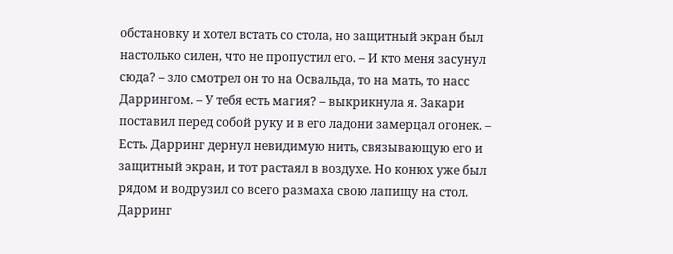обстановку и хотел встать со стола, но защитный экран был настолько силен, что не пропустил его. – И кто меня засунул сюда? – зло смотрел он то на Освальда, то на мать, то насс Даррингом. – У тебя есть магия? – выкрикнула я. Закари поставил перед собой руку и в его ладони замерцал огонек. – Есть. Дарринг дернул невидимую нить, связывающую его и защитный экран, и тот растаял в воздухе. Но конюх уже был рядом и водрузил со всего размаха свою лапищу на стол. Дарринг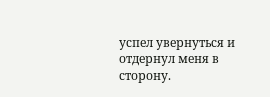успел увернуться и отдернул меня в сторону.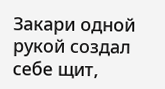Закари одной рукой создал себе щит,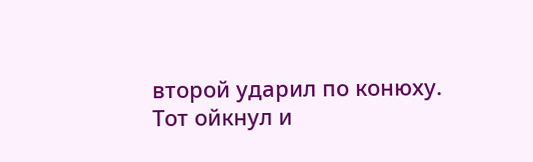второй ударил по конюху. Тот ойкнул и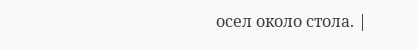осел около стола. |